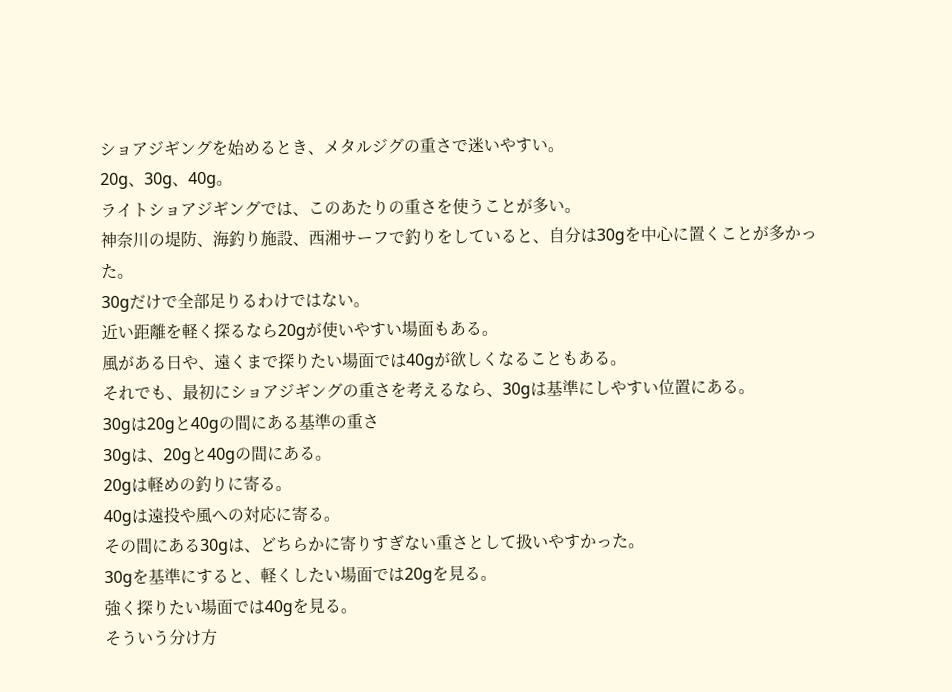ショアジギングを始めるとき、メタルジグの重さで迷いやすい。
20g、30g、40g。
ライトショアジギングでは、このあたりの重さを使うことが多い。
神奈川の堤防、海釣り施設、西湘サーフで釣りをしていると、自分は30gを中心に置くことが多かった。
30gだけで全部足りるわけではない。
近い距離を軽く探るなら20gが使いやすい場面もある。
風がある日や、遠くまで探りたい場面では40gが欲しくなることもある。
それでも、最初にショアジギングの重さを考えるなら、30gは基準にしやすい位置にある。
30gは20gと40gの間にある基準の重さ
30gは、20gと40gの間にある。
20gは軽めの釣りに寄る。
40gは遠投や風への対応に寄る。
その間にある30gは、どちらかに寄りすぎない重さとして扱いやすかった。
30gを基準にすると、軽くしたい場面では20gを見る。
強く探りたい場面では40gを見る。
そういう分け方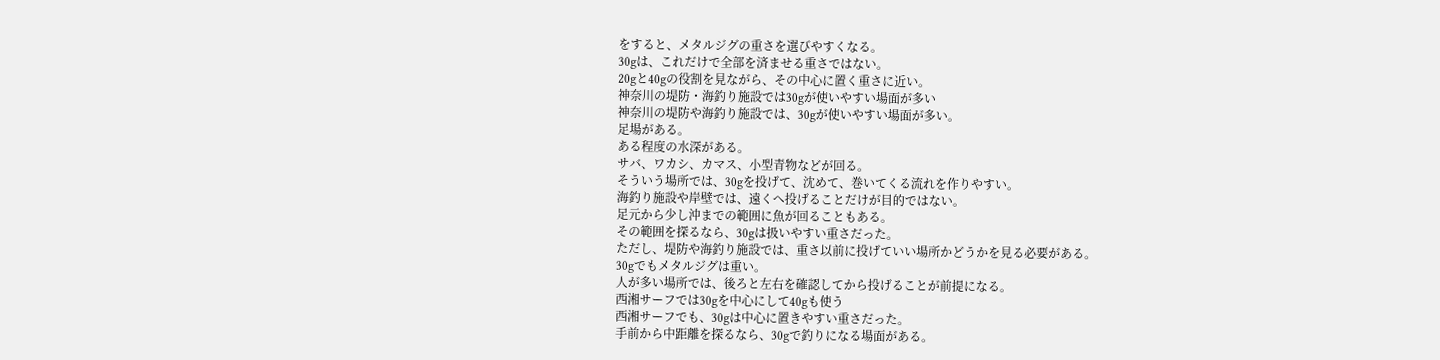をすると、メタルジグの重さを選びやすくなる。
30gは、これだけで全部を済ませる重さではない。
20gと40gの役割を見ながら、その中心に置く重さに近い。
神奈川の堤防・海釣り施設では30gが使いやすい場面が多い
神奈川の堤防や海釣り施設では、30gが使いやすい場面が多い。
足場がある。
ある程度の水深がある。
サバ、ワカシ、カマス、小型青物などが回る。
そういう場所では、30gを投げて、沈めて、巻いてくる流れを作りやすい。
海釣り施設や岸壁では、遠くへ投げることだけが目的ではない。
足元から少し沖までの範囲に魚が回ることもある。
その範囲を探るなら、30gは扱いやすい重さだった。
ただし、堤防や海釣り施設では、重さ以前に投げていい場所かどうかを見る必要がある。
30gでもメタルジグは重い。
人が多い場所では、後ろと左右を確認してから投げることが前提になる。
西湘サーフでは30gを中心にして40gも使う
西湘サーフでも、30gは中心に置きやすい重さだった。
手前から中距離を探るなら、30gで釣りになる場面がある。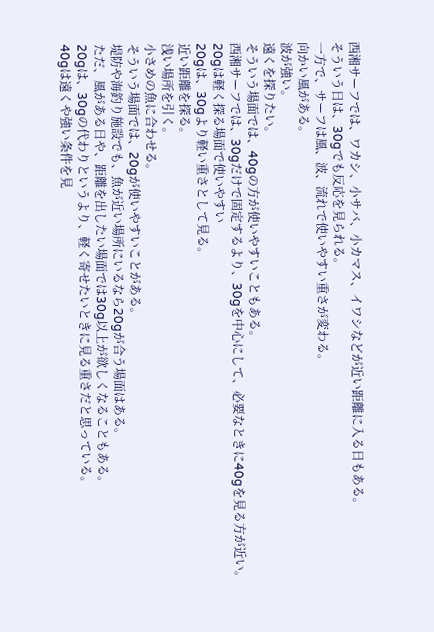西湘サーフでは、ワカシ、小サバ、小カマス、イワシなどが近い距離に入る日もある。
そういう日は、30gでも反応を見られる。
一方で、サーフは風、波、流れで使いやすい重さが変わる。
向かい風がある。
波が強い。
遠くを探りたい。
そういう場面では、40gの方が使いやすいこともある。
西湘サーフでは、30gだけで固定するより、30gを中心にして、必要なときに40gを見る方が近い。
20gは軽く探る場面で使いやすい
20gは、30gより軽い重さとして見る。
近い距離を探る。
浅い場所を引く。
小さめの魚に合わせる。
そういう場面では、20gが使いやすいことがある。
堤防や海釣り施設でも、魚が近い場所にいるなら20gが合う場面はある。
ただ、風がある日や、距離を出したい場面では30g以上が欲しくなることもある。
20gは、30gの代わりというより、軽く寄せたいときに見る重さだと思っている。
40gは遠くや強い条件を見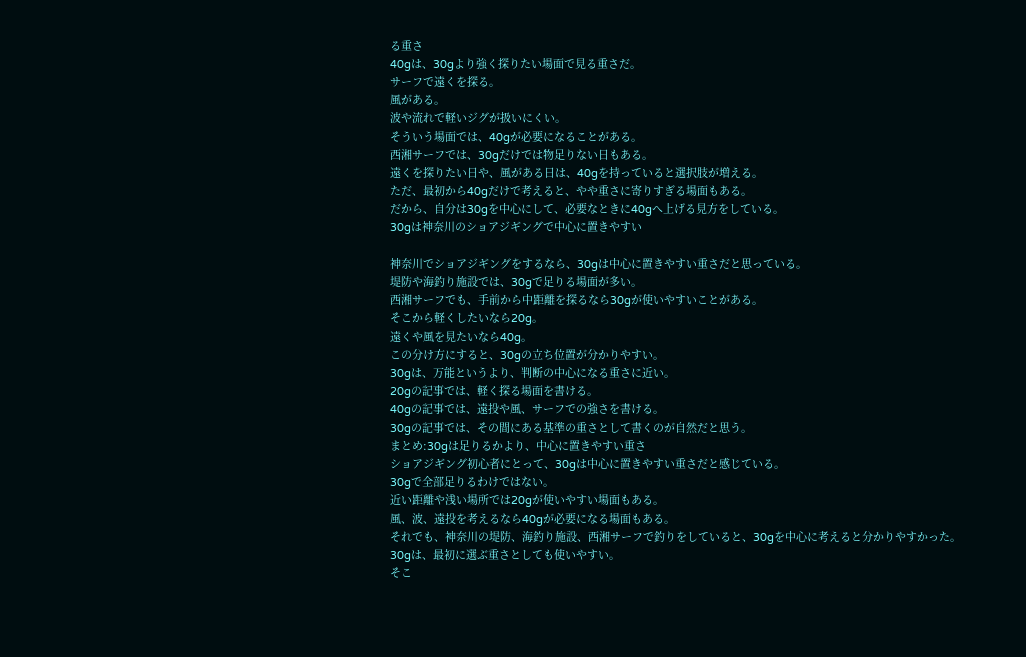る重さ
40gは、30gより強く探りたい場面で見る重さだ。
サーフで遠くを探る。
風がある。
波や流れで軽いジグが扱いにくい。
そういう場面では、40gが必要になることがある。
西湘サーフでは、30gだけでは物足りない日もある。
遠くを探りたい日や、風がある日は、40gを持っていると選択肢が増える。
ただ、最初から40gだけで考えると、やや重さに寄りすぎる場面もある。
だから、自分は30gを中心にして、必要なときに40gへ上げる見方をしている。
30gは神奈川のショアジギングで中心に置きやすい

神奈川でショアジギングをするなら、30gは中心に置きやすい重さだと思っている。
堤防や海釣り施設では、30gで足りる場面が多い。
西湘サーフでも、手前から中距離を探るなら30gが使いやすいことがある。
そこから軽くしたいなら20g。
遠くや風を見たいなら40g。
この分け方にすると、30gの立ち位置が分かりやすい。
30gは、万能というより、判断の中心になる重さに近い。
20gの記事では、軽く探る場面を書ける。
40gの記事では、遠投や風、サーフでの強さを書ける。
30gの記事では、その間にある基準の重さとして書くのが自然だと思う。
まとめ:30gは足りるかより、中心に置きやすい重さ
ショアジギング初心者にとって、30gは中心に置きやすい重さだと感じている。
30gで全部足りるわけではない。
近い距離や浅い場所では20gが使いやすい場面もある。
風、波、遠投を考えるなら40gが必要になる場面もある。
それでも、神奈川の堤防、海釣り施設、西湘サーフで釣りをしていると、30gを中心に考えると分かりやすかった。
30gは、最初に選ぶ重さとしても使いやすい。
そこ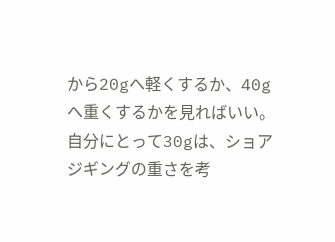から20gへ軽くするか、40gへ重くするかを見ればいい。
自分にとって30gは、ショアジギングの重さを考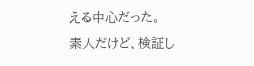える中心だった。
素人だけど、検証し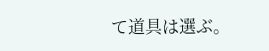て道具は選ぶ。